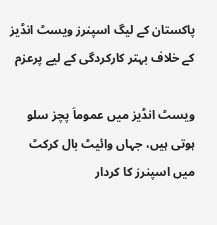پاکستان کے لیگ اسپنرز ویسٹ انڈیز کے خلاف بہتر کارکردگی کے لیے پرعزم

ویسٹ انڈیز میں عموماَ پچز سلو ہوتی ہیں، جہاں وائیٹ بال کرکٹ میں اسپنرز کا کردار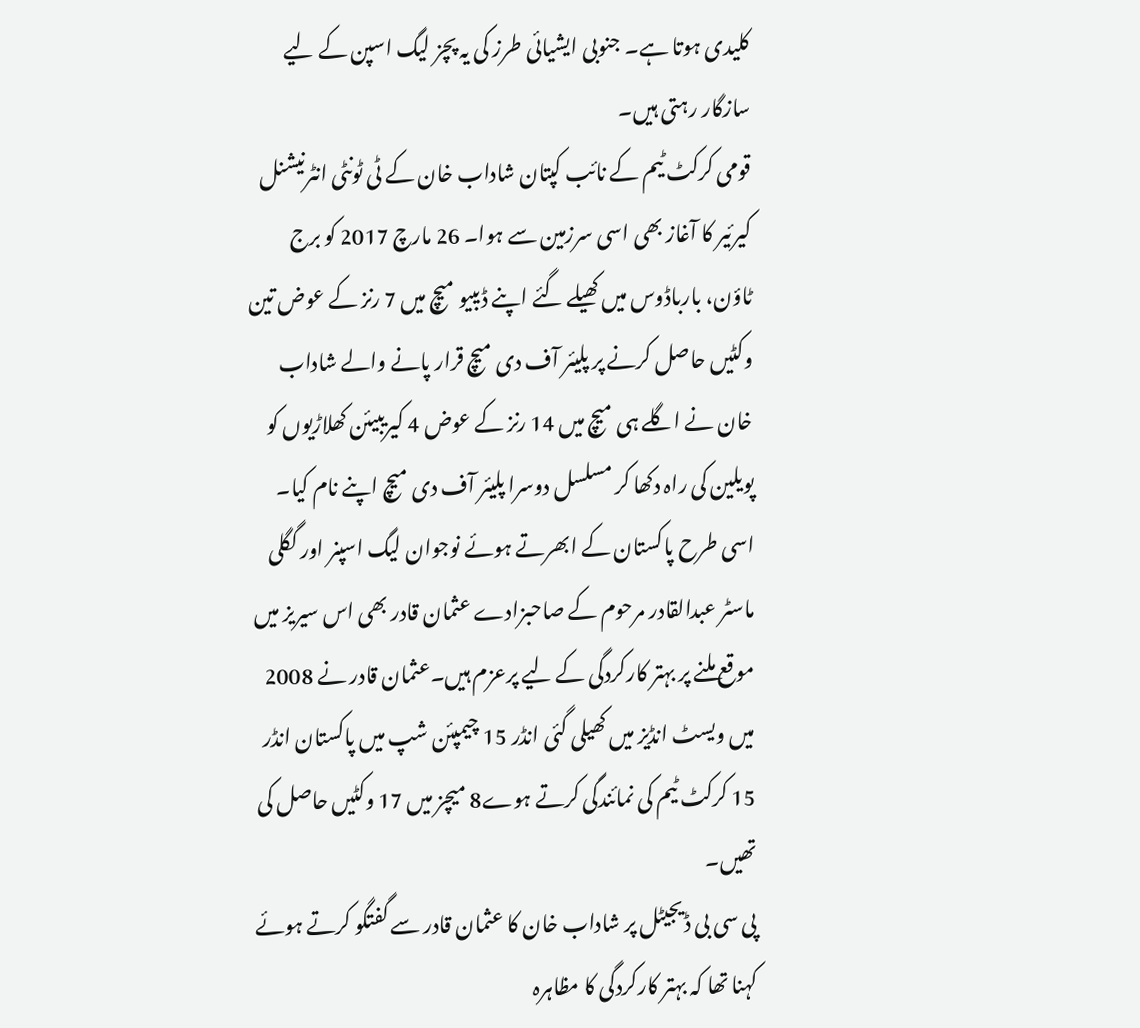کلیدی ہوتا ہے۔ جنوبی ایشیائی طرز کی یہ پچز لیگ اسپن کے لیے سازگار رہتی ہیں۔
قومی کرکٹ ٹیم کے نائب کپتان شاداب خان کے ٹی ٹونٹی انٹرنیشنل کیرئیر کا آغاز بھی اسی سرزمین سے ہوا۔ 26 مارچ 2017 کو برج ٹاؤن، بارباڈوس میں کھیلے گئے اپنے ڈیبیو میچ میں 7 رنز کے عوض تین وکٹیں حاصل کرنے پر پلیئر آف دی میچ قرار پانے والے شاداب خان نے اگلے ہی میچ میں 14 رنز کے عوض 4 کیریبیئن کھلاڑیوں کو پویلین کی راہ دکھا کر مسلسل دوسرا پلیئر آف دی میچ اپنے نام کیا۔
اسی طرح پاکستان کے ابھرتے ہوئے نوجوان لیگ اسپنر اور گگلی ماسٹر عبدالقادر مرحوم کے صاحبزادے عثمان قادر بھی اس سیریز میں موقع ملنے پر بہتر کارکردگی کے لیے پرعزم ہیں۔عثمان قادر نے 2008 میں ویسٹ انڈیز میں کھیلی گئی انڈر 15 چیمپئن شپ میں پاکستان انڈر 15 کرکٹ ٹیم کی نمائندگی کرتے ہوے8 میچز میں 17 وکٹیں حاصل کی تھیں۔
پی سی بی ڈیجیٹل پر شاداب خان کا عثمان قادر سے گفتگو کرتے ہوئے کہنا تھا کہ بہتر کارکردگی کا مظاہرہ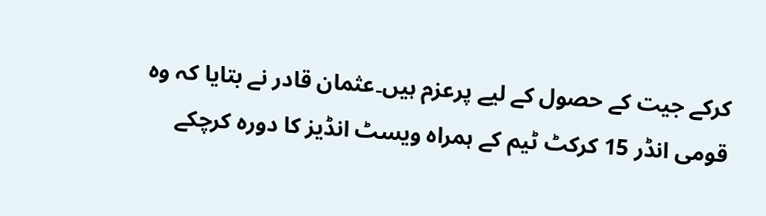کرکے جیت کے حصول کے لیے پرعزم ہیں۔عثمان قادر نے بتایا کہ وہ قومی انڈر 15 کرکٹ ٹیم کے ہمراہ ویسٹ انڈیز کا دورہ کرچکے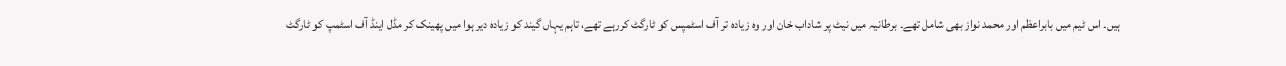ہیں۔ اس ٹیم میں بابراعظم اور محمد نواز بھی شامل تھے۔ برطانیہ میں نیٹ پر شاداب خان اور وہ زیادہ تر آف اسٹمپس کو ٹارگٹ کررہے تھے، تاہم یہاں گیند کو زیادہ دیر ہوا میں پھینک کر مڈل اینڈ آف اسٹمپ کو ٹارگٹ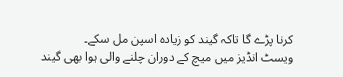کرنا پڑے گا تاکہ گیند کو زیادہ اسپن مل سکے۔
ویسٹ انڈیز میں میچ کے دوران چلنے والی ہوا بھی گیند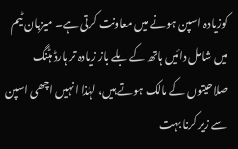کوزیادہ اسپن ہونے میں معاونت کرتی ہے۔ میزبان ٹیم میں شامل دائیں ہاتھ کے بلے باز زیادہ تر ہارڈ ہٹنگ صلاحیتوں کے مالک ہوتے ہیں، لہٰذا انہیں اچھی اسپن سے زیر کرنا بہت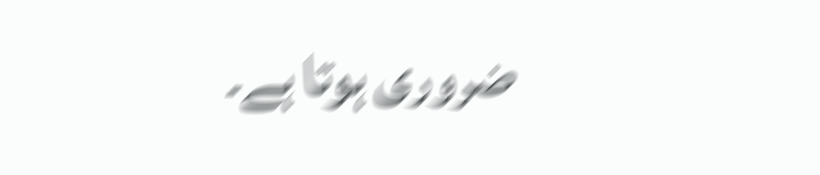ضروری ہوتا ہے۔